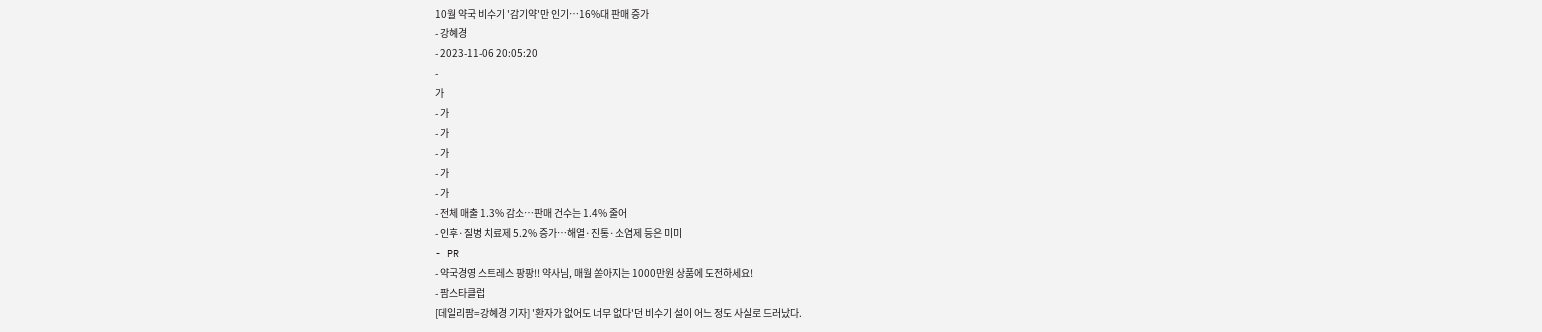10월 약국 비수기 '감기약'만 인기…16%대 판매 증가
- 강혜경
- 2023-11-06 20:05:20
-
가
- 가
- 가
- 가
- 가
- 가
- 전체 매출 1.3% 감소…판매 건수는 1.4% 줄어
- 인후·질병 치료제 5.2% 증가…해열·진통·소염제 등은 미미
- PR
- 약국경영 스트레스 팡팡!! 약사님, 매월 쏟아지는 1000만원 상품에 도전하세요!
- 팜스타클럽
[데일리팜=강혜경 기자] '환자가 없어도 너무 없다'던 비수기 설이 어느 정도 사실로 드러났다.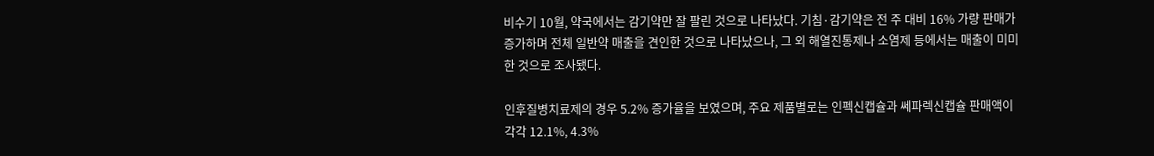비수기 10월, 약국에서는 감기약만 잘 팔린 것으로 나타났다. 기침·감기약은 전 주 대비 16% 가량 판매가 증가하며 전체 일반약 매출을 견인한 것으로 나타났으나, 그 외 해열진통제나 소염제 등에서는 매출이 미미한 것으로 조사됐다.

인후질병치료제의 경우 5.2% 증가율을 보였으며, 주요 제품별로는 인펙신캡슐과 쎄파렉신캡슐 판매액이 각각 12.1%, 4.3%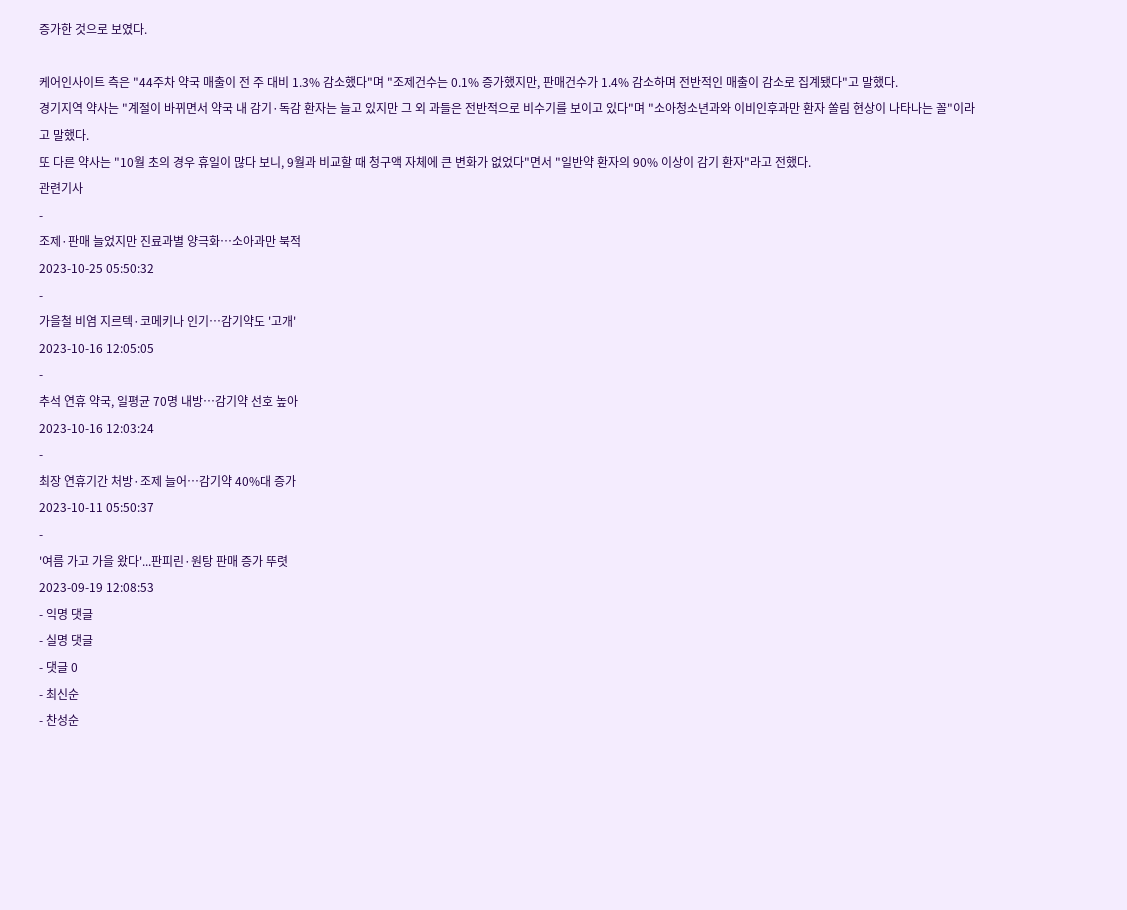증가한 것으로 보였다.

케어인사이트 측은 "44주차 약국 매출이 전 주 대비 1.3% 감소했다"며 "조제건수는 0.1% 증가했지만, 판매건수가 1.4% 감소하며 전반적인 매출이 감소로 집계됐다"고 말했다.
경기지역 약사는 "계절이 바뀌면서 약국 내 감기·독감 환자는 늘고 있지만 그 외 과들은 전반적으로 비수기를 보이고 있다"며 "소아청소년과와 이비인후과만 환자 쏠림 현상이 나타나는 꼴"이라고 말했다.
또 다른 약사는 "10월 초의 경우 휴일이 많다 보니, 9월과 비교할 때 청구액 자체에 큰 변화가 없었다"면서 "일반약 환자의 90% 이상이 감기 환자"라고 전했다.
관련기사
-
조제·판매 늘었지만 진료과별 양극화…소아과만 북적
2023-10-25 05:50:32
-
가을철 비염 지르텍·코메키나 인기…감기약도 '고개'
2023-10-16 12:05:05
-
추석 연휴 약국, 일평균 70명 내방…감기약 선호 높아
2023-10-16 12:03:24
-
최장 연휴기간 처방·조제 늘어…감기약 40%대 증가
2023-10-11 05:50:37
-
'여름 가고 가을 왔다'...판피린·원탕 판매 증가 뚜렷
2023-09-19 12:08:53
- 익명 댓글
- 실명 댓글
- 댓글 0
- 최신순
- 찬성순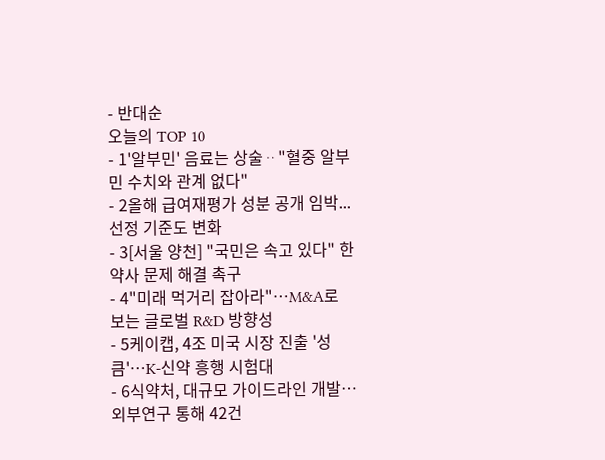- 반대순
오늘의 TOP 10
- 1'알부민' 음료는 상술ᆢ"혈중 알부민 수치와 관계 없다"
- 2올해 급여재평가 성분 공개 임박...선정 기준도 변화
- 3[서울 양천] "국민은 속고 있다" 한약사 문제 해결 촉구
- 4"미래 먹거리 잡아라"…M&A로 보는 글로벌 R&D 방향성
- 5케이캡, 4조 미국 시장 진출 '성큼'…K-신약 흥행 시험대
- 6식약처, 대규모 가이드라인 개발…외부연구 통해 42건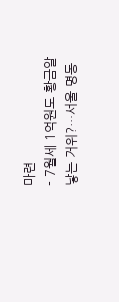마련
- 7월세 1억원도 황금알 낳는 거위?…서울 명동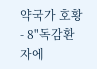약국가 호황
- 8"독감환자에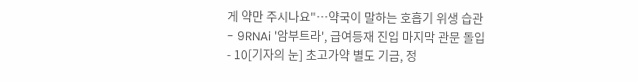게 약만 주시나요"…약국이 말하는 호흡기 위생 습관
- 9RNAi '암부트라', 급여등재 진입 마지막 관문 돌입
- 10[기자의 눈] 초고가약 별도 기금, 정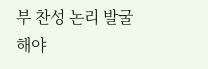부 찬성 논리 발굴해야